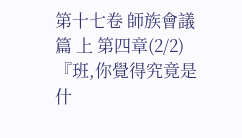第十七卷 師族會議篇 上 第四章(2/2)
『班,你覺得究竟是什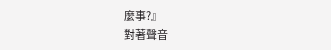麼事?』
對著聲音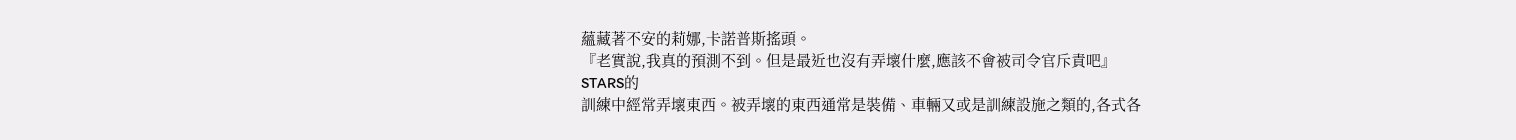蘊藏著不安的莉娜,卡諾普斯搖頭。
『老實說,我真的預測不到。但是最近也沒有弄壞什麼,應該不會被司令官斥責吧』
STARS的
訓練中經常弄壞東西。被弄壞的東西通常是裝備、車輛又或是訓練設施之類的,各式各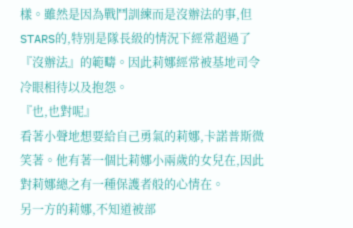樣。雖然是因為戰鬥訓練而是沒辦法的事,但STARS的,特別是隊長級的情況下經常超過了『沒辦法』的範疇。因此莉娜經常被基地司令冷眼相待以及抱怨。
『也,也對呢』
看著小聲地想要給自己勇氣的莉娜,卡諾普斯微笑著。他有著一個比莉娜小兩歲的女兒在,因此對莉娜總之有一種保護者般的心情在。
另一方的莉娜,不知道被部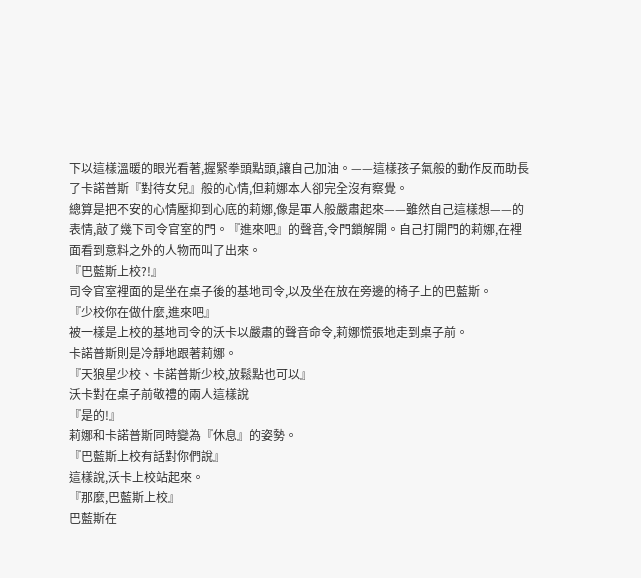下以這樣溫暖的眼光看著,握緊拳頭點頭,讓自己加油。——這樣孩子氣般的動作反而助長了卡諾普斯『對待女兒』般的心情,但莉娜本人卻完全沒有察覺。
總算是把不安的心情壓抑到心底的莉娜,像是軍人般嚴肅起來——雖然自己這樣想——的表情,敲了幾下司令官室的門。『進來吧』的聲音,令門鎖解開。自己打開門的莉娜,在裡面看到意料之外的人物而叫了出來。
『巴藍斯上校?!』
司令官室裡面的是坐在桌子後的基地司令,以及坐在放在旁邊的椅子上的巴藍斯。
『少校你在做什麼,進來吧』
被一樣是上校的基地司令的沃卡以嚴肅的聲音命令,莉娜慌張地走到桌子前。
卡諾普斯則是冷靜地跟著莉娜。
『天狼星少校、卡諾普斯少校,放鬆點也可以』
沃卡對在桌子前敬禮的兩人這樣說
『是的!』
莉娜和卡諾普斯同時變為『休息』的姿勢。
『巴藍斯上校有話對你們說』
這樣說,沃卡上校站起來。
『那麼,巴藍斯上校』
巴藍斯在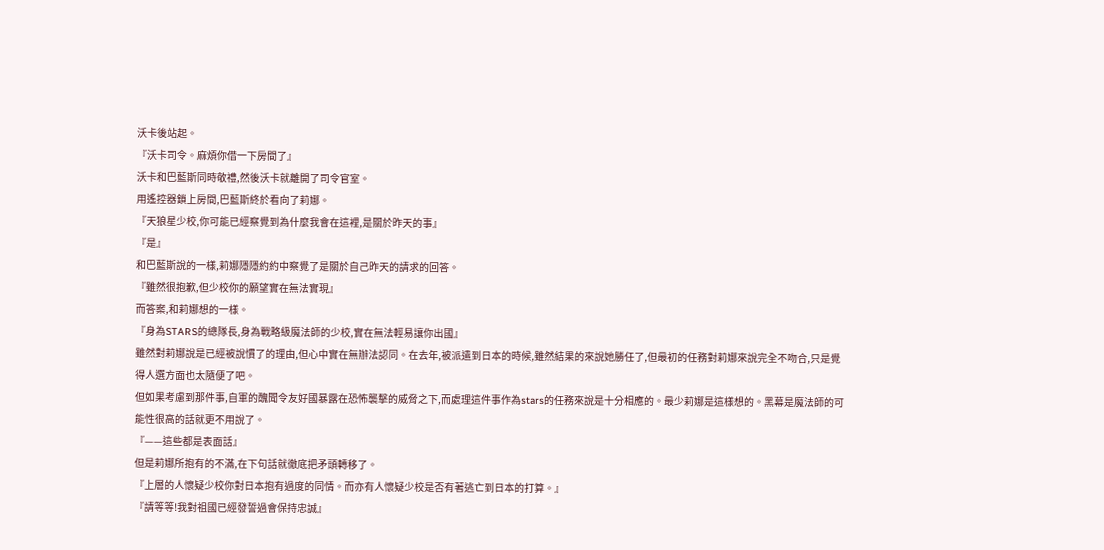沃卡後站起。
『沃卡司令。麻煩你借一下房間了』
沃卡和巴藍斯同時敬禮,然後沃卡就離開了司令官室。
用遙控器鎖上房間,巴藍斯終於看向了莉娜。
『天狼星少校,你可能已經察覺到為什麼我會在這裡,是關於昨天的事』
『是』
和巴藍斯說的一樣,莉娜隱隱約約中察覺了是關於自己昨天的請求的回答。
『雖然很抱歉,但少校你的願望實在無法實現』
而答案,和莉娜想的一樣。
『身為STARS的總隊長,身為戰略級魔法師的少校,實在無法輕易讓你出國』
雖然對莉娜說是已經被說慣了的理由,但心中實在無辦法認同。在去年,被派遣到日本的時候,雖然結果的來說她勝任了,但最初的任務對莉娜來說完全不吻合,只是覺得人選方面也太隨便了吧。
但如果考慮到那件事,自軍的醜聞令友好國暴露在恐怖襲擊的威脅之下,而處理這件事作為stars的任務來說是十分相應的。最少莉娜是這樣想的。黑幕是魔法師的可能性很高的話就更不用說了。
『——這些都是表面話』
但是莉娜所抱有的不滿,在下句話就徹底把矛頭轉移了。
『上層的人懷疑少校你對日本抱有過度的同情。而亦有人懷疑少校是否有著逃亡到日本的打算。』
『請等等!我對祖國已經發誓過會保持忠誠』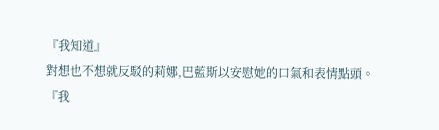『我知道』
對想也不想就反駁的莉娜,巴藍斯以安慰她的口氣和表情點頭。
『我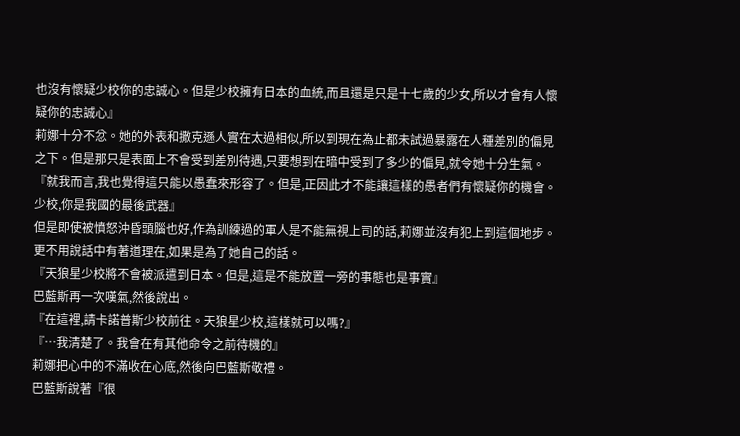也沒有懷疑少校你的忠誠心。但是少校擁有日本的血統,而且還是只是十七歲的少女,所以才會有人懷疑你的忠誠心』
莉娜十分不忿。她的外表和撒克遜人實在太過相似,所以到現在為止都未試過暴露在人種差別的偏見之下。但是那只是表面上不會受到差別待遇,只要想到在暗中受到了多少的偏見,就令她十分生氣。
『就我而言,我也覺得這只能以愚蠢來形容了。但是,正因此才不能讓這樣的愚者們有懷疑你的機會。少校,你是我國的最後武器』
但是即使被憤怒沖昏頭腦也好,作為訓練過的軍人是不能無視上司的話,莉娜並沒有犯上到這個地步。更不用說話中有著道理在,如果是為了她自己的話。
『天狼星少校將不會被派遣到日本。但是,這是不能放置一旁的事態也是事實』
巴藍斯再一次嘆氣,然後說出。
『在這裡,請卡諾普斯少校前往。天狼星少校,這樣就可以嗎?』
『…我清楚了。我會在有其他命令之前待機的』
莉娜把心中的不滿收在心底,然後向巴藍斯敬禮。
巴藍斯說著『很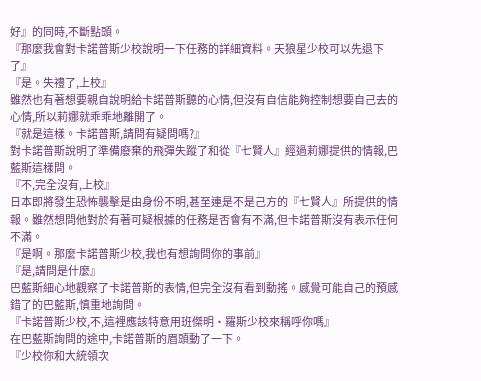好』的同時,不斷點頭。
『那麼我會對卡諾普斯少校說明一下任務的詳細資料。天狼星少校可以先退下了』
『是。失禮了,上校』
雖然也有著想要親自說明給卡諾普斯聽的心情,但沒有自信能夠控制想要自己去的心情,所以莉娜就乖乖地離開了。
『就是這樣。卡諾普斯,請問有疑問嗎?』
對卡諾普斯說明了準備廢棄的飛彈失蹤了和從『七賢人』經過莉娜提供的情報,巴藍斯這樣問。
『不,完全沒有,上校』
日本即將發生恐怖襲擊是由身份不明,甚至連是不是己方的『七賢人』所提供的情報。雖然想問他對於有著可疑根據的任務是否會有不滿,但卡諾普斯沒有表示任何不滿。
『是啊。那麼卡諾普斯少校,我也有想詢問你的事前』
『是,請問是什麼』
巴藍斯細心地觀察了卡諾普斯的表情,但完全沒有看到動搖。感覺可能自己的預感錯了的巴藍斯,慎重地詢問。
『卡諾普斯少校,不,這裡應該特意用班傑明·羅斯少校來稱呼你嗎』
在巴藍斯詢問的途中,卡諾普斯的眉頭動了一下。
『少校你和大統領次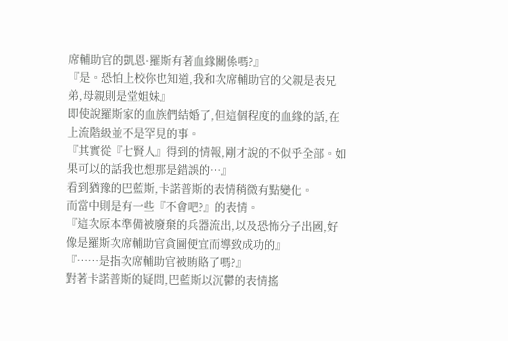席輔助官的凱恩·羅斯有著血緣關係嗎?』
『是。恐怕上校你也知道,我和次席輔助官的父親是表兄弟,母親則是堂姐妹』
即使說羅斯家的血族們結婚了,但這個程度的血緣的話,在上流階級並不是罕見的事。
『其實從『七賢人』得到的情報,剛才說的不似乎全部。如果可以的話我也想那是錯誤的…』
看到猶豫的巴藍斯,卡諾普斯的表情稍微有點變化。
而當中則是有一些『不會吧?』的表情。
『這次原本準備被廢棄的兵器流出,以及恐怖分子出國,好像是羅斯次席輔助官貪圖便宜而導致成功的』
『……是指次席輔助官被賄賂了嗎?』
對著卡諾普斯的疑問,巴藍斯以沉鬱的表情搖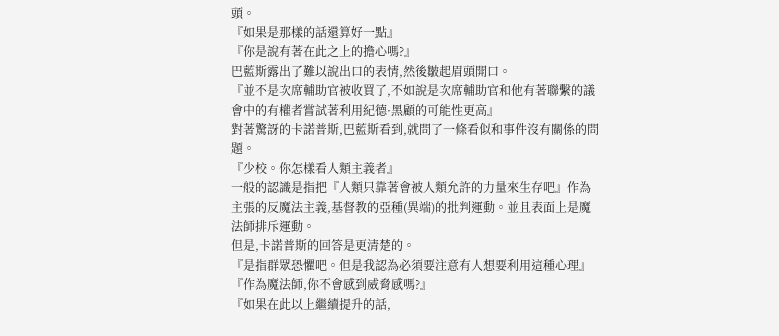頭。
『如果是那樣的話還算好一點』
『你是說有著在此之上的擔心嗎?』
巴藍斯露出了難以說出口的表情,然後皺起眉頭開口。
『並不是次席輔助官被收買了,不如說是次席輔助官和他有著聯繫的議會中的有權者嘗試著利用紀德·黑顧的可能性更高』
對著驚訝的卡諾普斯,巴藍斯看到,就問了一條看似和事件沒有關係的問題。
『少校。你怎樣看人類主義者』
一般的認識是指把『人類只靠著會被人類允許的力量來生存吧』作為主張的反魔法主義,基督教的亞種(異端)的批判運動。並且表面上是魔法師排斥運動。
但是,卡諾普斯的回答是更清楚的。
『是指群眾恐懼吧。但是我認為必須要注意有人想要利用這種心理』
『作為魔法師,你不會感到威脅感嗎?』
『如果在此以上繼續提升的話,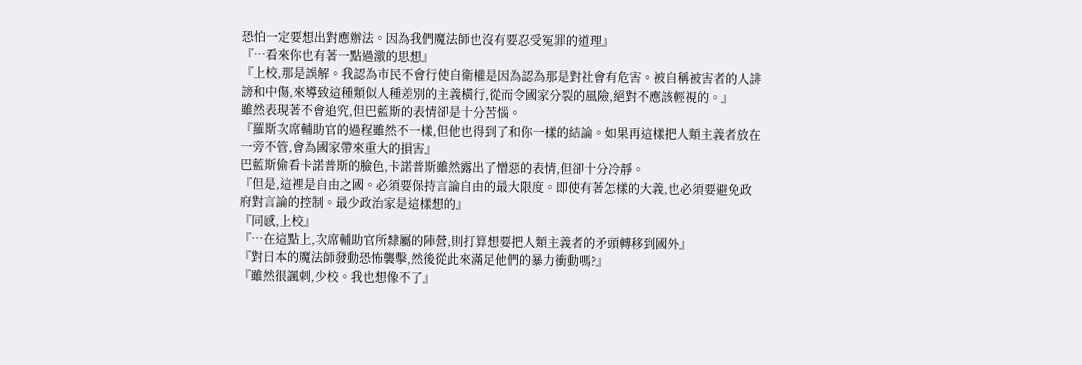恐怕一定要想出對應辦法。因為我們魔法師也沒有要忍受冤罪的道理』
『…看來你也有著一點過激的思想』
『上校,那是誤解。我認為市民不會行使自衛權是因為認為那是對社會有危害。被自稱被害者的人誹謗和中傷,來導致這種類似人種差別的主義橫行,從而令國家分裂的風險,絕對不應該輕視的。』
雖然表現著不會追究,但巴藍斯的表情卻是十分苦惱。
『羅斯次席輔助官的過程雖然不一樣,但他也得到了和你一樣的結論。如果再這樣把人類主義者放在一旁不管,會為國家帶來重大的損害』
巴藍斯偷看卡諾普斯的臉色,卡諾普斯雖然露出了憎惡的表情,但卻十分冷靜。
『但是,這裡是自由之國。必須要保持言論自由的最大限度。即使有著怎樣的大義,也必須要避免政府對言論的控制。最少政治家是這樣想的』
『同感,上校』
『…在這點上,次席輔助官所隸屬的陣營,則打算想要把人類主義者的矛頭轉移到國外』
『對日本的魔法師發動恐怖襲擊,然後從此來滿足他們的暴力衝動嗎?』
『雖然很諷刺,少校。我也想像不了』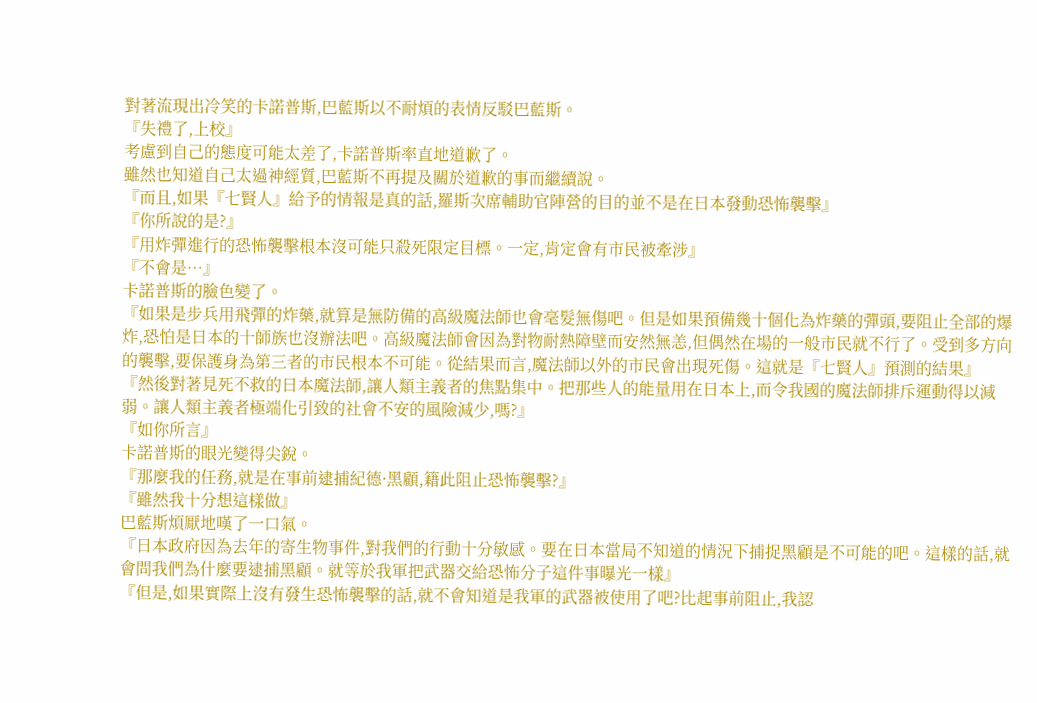對著流現出冷笑的卡諾普斯,巴藍斯以不耐煩的表情反駁巴藍斯。
『失禮了,上校』
考慮到自己的態度可能太差了,卡諾普斯率直地道歉了。
雖然也知道自己太過神經質,巴藍斯不再提及關於道歉的事而繼續說。
『而且,如果『七賢人』給予的情報是真的話,羅斯次席輔助官陣營的目的並不是在日本發動恐怖襲擊』
『你所說的是?』
『用炸彈進行的恐怖襲擊根本沒可能只殺死限定目標。一定,肯定會有市民被牽涉』
『不會是…』
卡諾普斯的臉色變了。
『如果是步兵用飛彈的炸藥,就算是無防備的高級魔法師也會毫髮無傷吧。但是如果預備幾十個化為炸藥的彈頭,要阻止全部的爆炸,恐怕是日本的十師族也沒辦法吧。高級魔法師會因為對物耐熱障壁而安然無恙,但偶然在場的一般市民就不行了。受到多方向的襲擊,要保護身為第三者的市民根本不可能。從結果而言,魔法師以外的市民會出現死傷。這就是『七賢人』預測的結果』
『然後對著見死不救的日本魔法師,讓人類主義者的焦點集中。把那些人的能量用在日本上,而令我國的魔法師排斥運動得以減弱。讓人類主義者極端化引致的社會不安的風險減少,嗎?』
『如你所言』
卡諾普斯的眼光變得尖銳。
『那麼我的任務,就是在事前逮捕紀德·黑顧,籍此阻止恐怖襲擊?』
『雖然我十分想這樣做』
巴藍斯煩厭地嘆了一口氣。
『日本政府因為去年的寄生物事件,對我們的行動十分敏感。要在日本當局不知道的情況下捕捉黑顧是不可能的吧。這樣的話,就會問我們為什麼要逮捕黑顧。就等於我軍把武器交給恐怖分子這件事曝光一樣』
『但是,如果實際上沒有發生恐怖襲擊的話,就不會知道是我軍的武器被使用了吧?比起事前阻止,我認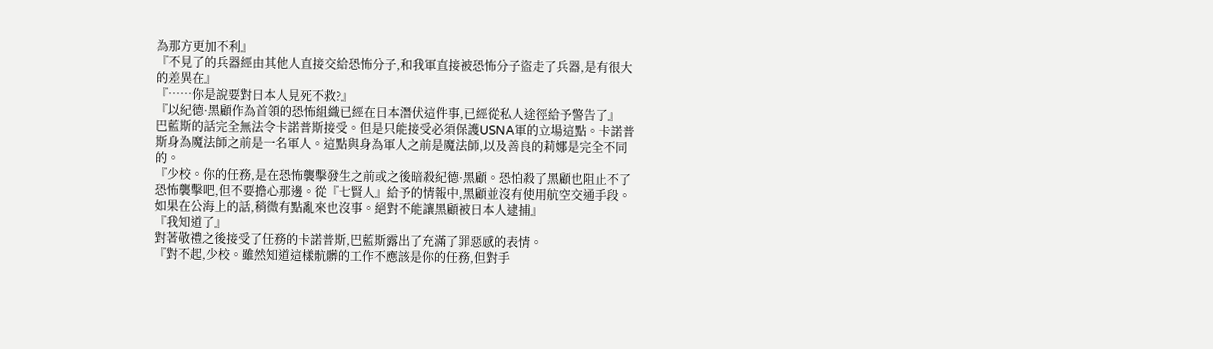為那方更加不利』
『不見了的兵器經由其他人直接交給恐怖分子,和我軍直接被恐怖分子盜走了兵器,是有很大的差異在』
『……你是說要對日本人見死不救?』
『以紀德·黑顧作為首領的恐怖組織已經在日本潛伏這件事,已經從私人途徑給予警告了』
巴藍斯的話完全無法令卡諾普斯接受。但是只能接受必須保護USNA軍的立場這點。卡諾普斯身為魔法師之前是一名軍人。這點與身為軍人之前是魔法師,以及善良的莉娜是完全不同的。
『少校。你的任務,是在恐怖襲擊發生之前或之後暗殺紀德·黑顧。恐怕殺了黑顧也阻止不了恐怖襲擊吧,但不要擔心那邊。從『七賢人』給予的情報中,黑顧並沒有使用航空交通手段。如果在公海上的話,稍微有點亂來也沒事。絕對不能讓黑顧被日本人逮捕』
『我知道了』
對著敬禮之後接受了任務的卡諾普斯,巴藍斯露出了充滿了罪惡感的表情。
『對不起,少校。雖然知道這樣骯髒的工作不應該是你的任務,但對手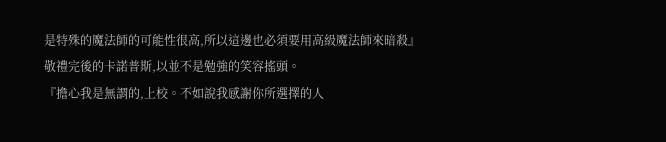是特殊的魔法師的可能性很高,所以這邊也必須要用高級魔法師來暗殺』
敬禮完後的卡諾普斯,以並不是勉強的笑容搖頭。
『擔心我是無謂的,上校。不如說我感謝你所選擇的人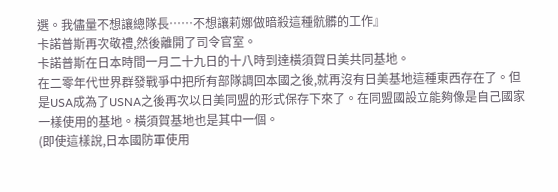選。我儘量不想讓總隊長……不想讓莉娜做暗殺這種骯髒的工作』
卡諾普斯再次敬禮,然後離開了司令官室。
卡諾普斯在日本時間一月二十九日的十八時到達橫須賀日美共同基地。
在二零年代世界群發戰爭中把所有部隊調回本國之後,就再沒有日美基地這種東西存在了。但是USA成為了USNA之後再次以日美同盟的形式保存下來了。在同盟國設立能夠像是自己國家一樣使用的基地。橫須賀基地也是其中一個。
(即使這樣說,日本國防軍使用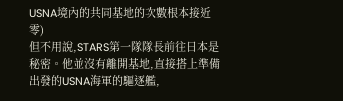USNA境內的共同基地的次數根本接近零)
但不用說,STARS第一隊隊長前往日本是秘密。他並沒有離開基地,直接搭上準備出發的USNA海軍的驅逐艦,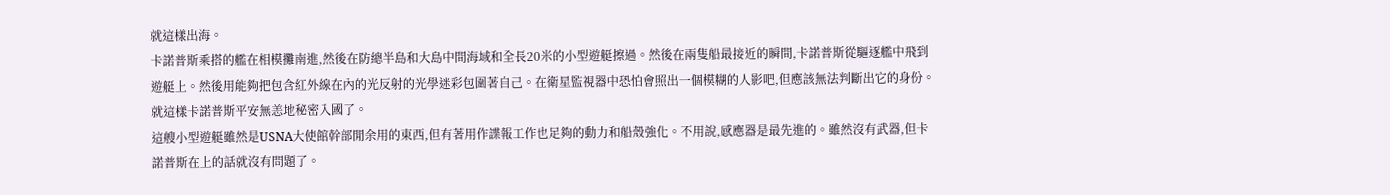就這樣出海。
卡諾普斯乘搭的艦在相模攤南進,然後在防總半島和大島中間海域和全長20米的小型遊艇擦過。然後在兩隻船最接近的瞬間,卡諾普斯從驅逐艦中飛到遊艇上。然後用能夠把包含紅外線在內的光反射的光學迷彩包圍著自己。在衛星監視器中恐怕會照出一個模糊的人影吧,但應該無法判斷出它的身份。就這樣卡諾普斯平安無恙地秘密入國了。
這艘小型遊艇雖然是USNA大使館幹部閒余用的東西,但有著用作諜報工作也足夠的動力和船殼強化。不用說,感應器是最先進的。雖然沒有武器,但卡諾普斯在上的話就沒有問題了。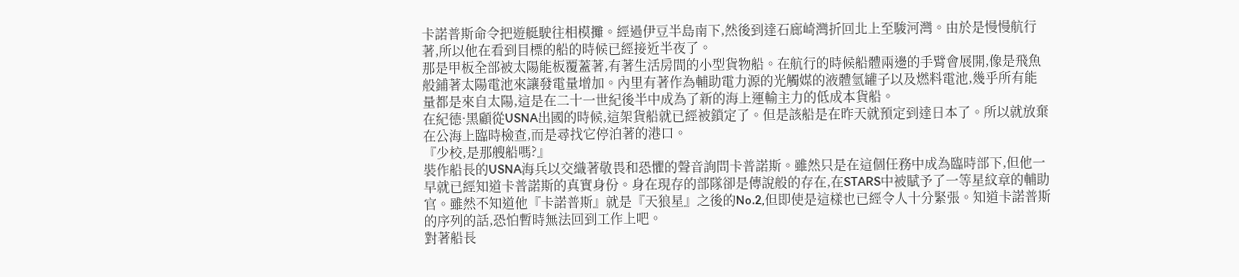卡諾普斯命令把遊艇駛往相模攤。經過伊豆半島南下,然後到達石廊崎灣折回北上至駿河灣。由於是慢慢航行著,所以他在看到目標的船的時候已經接近半夜了。
那是甲板全部被太陽能板覆蓋著,有著生活房間的小型貨物船。在航行的時候船體兩邊的手臂會展開,像是飛魚般鋪著太陽電池來讓發電量增加。內里有著作為輔助電力源的光觸媒的液體氫罐子以及燃料電池,幾乎所有能量都是來自太陽,這是在二十一世紀後半中成為了新的海上運輸主力的低成本貨船。
在紀德·黑顧從USNA出國的時候,這架貨船就已經被鎖定了。但是該船是在昨天就預定到達日本了。所以就放棄在公海上臨時檢查,而是尋找它停泊著的港口。
『少校,是那艘船嗎?』
裝作船長的USNA海兵以交織著敬畏和恐懼的聲音詢問卡普諾斯。雖然只是在這個任務中成為臨時部下,但他一早就已經知道卡普諾斯的真實身份。身在現存的部隊卻是傳說般的存在,在STARS中被賦予了一等星紋章的輔助官。雖然不知道他『卡諾普斯』就是『天狼星』之後的No.2,但即使是這樣也已經令人十分緊張。知道卡諾普斯的序列的話,恐怕暫時無法回到工作上吧。
對著船長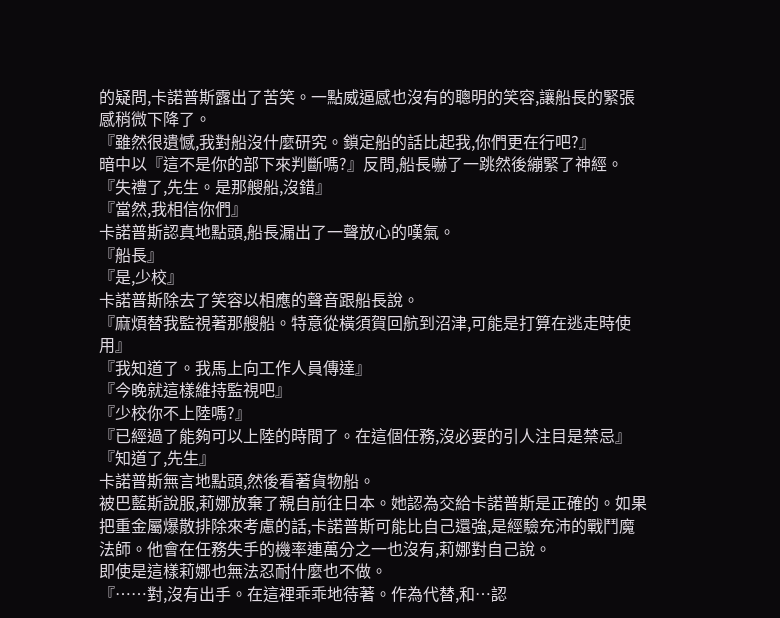的疑問,卡諾普斯露出了苦笑。一點威逼感也沒有的聰明的笑容,讓船長的緊張感稍微下降了。
『雖然很遺憾,我對船沒什麼研究。鎖定船的話比起我,你們更在行吧?』
暗中以『這不是你的部下來判斷嗎?』反問,船長嚇了一跳然後繃緊了神經。
『失禮了,先生。是那艘船,沒錯』
『當然,我相信你們』
卡諾普斯認真地點頭,船長漏出了一聲放心的嘆氣。
『船長』
『是,少校』
卡諾普斯除去了笑容以相應的聲音跟船長說。
『麻煩替我監視著那艘船。特意從橫須賀回航到沼津,可能是打算在逃走時使用』
『我知道了。我馬上向工作人員傳達』
『今晚就這樣維持監視吧』
『少校你不上陸嗎?』
『已經過了能夠可以上陸的時間了。在這個任務,沒必要的引人注目是禁忌』
『知道了,先生』
卡諾普斯無言地點頭,然後看著貨物船。
被巴藍斯說服,莉娜放棄了親自前往日本。她認為交給卡諾普斯是正確的。如果把重金屬爆散排除來考慮的話,卡諾普斯可能比自己還強,是經驗充沛的戰鬥魔法師。他會在任務失手的機率連萬分之一也沒有,莉娜對自己說。
即使是這樣莉娜也無法忍耐什麼也不做。
『……對,沒有出手。在這裡乖乖地待著。作為代替,和…認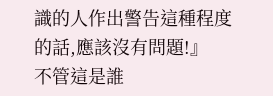識的人作出警告這種程度的話,應該沒有問題!』
不管這是誰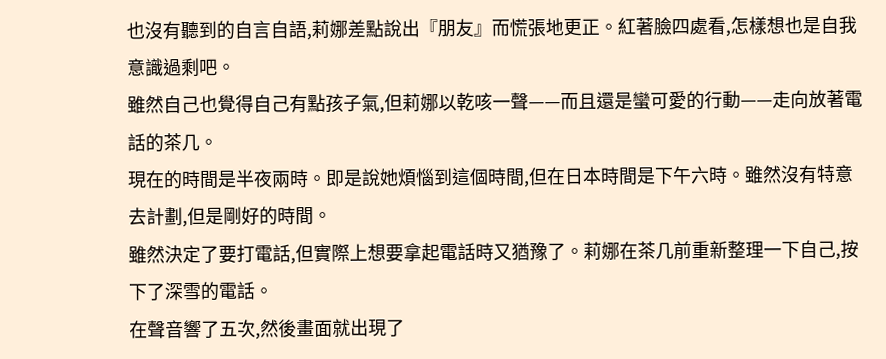也沒有聽到的自言自語,莉娜差點說出『朋友』而慌張地更正。紅著臉四處看,怎樣想也是自我意識過剩吧。
雖然自己也覺得自己有點孩子氣,但莉娜以乾咳一聲——而且還是蠻可愛的行動——走向放著電話的茶几。
現在的時間是半夜兩時。即是說她煩惱到這個時間,但在日本時間是下午六時。雖然沒有特意去計劃,但是剛好的時間。
雖然決定了要打電話,但實際上想要拿起電話時又猶豫了。莉娜在茶几前重新整理一下自己,按下了深雪的電話。
在聲音響了五次,然後畫面就出現了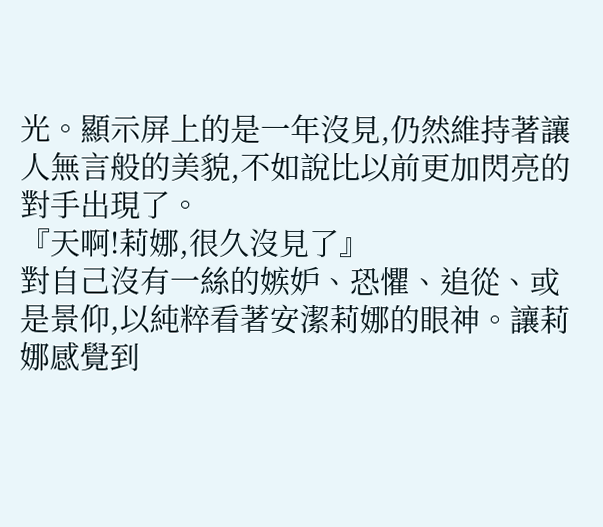光。顯示屏上的是一年沒見,仍然維持著讓人無言般的美貌,不如說比以前更加閃亮的對手出現了。
『天啊!莉娜,很久沒見了』
對自己沒有一絲的嫉妒、恐懼、追從、或是景仰,以純粹看著安潔莉娜的眼神。讓莉娜感覺到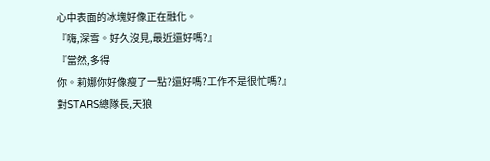心中表面的冰塊好像正在融化。
『嗨,深雪。好久沒見,最近還好嗎?』
『當然,多得
你。莉娜你好像瘦了一點?還好嗎?工作不是很忙嗎?』
對STARS總隊長,天狼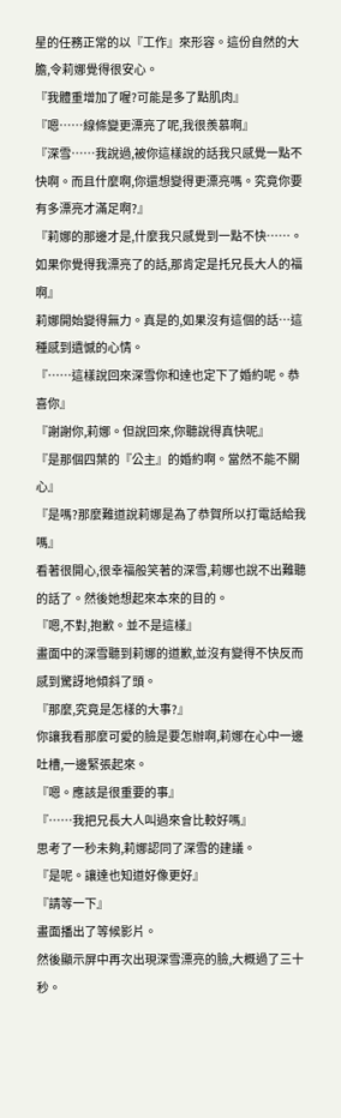星的任務正常的以『工作』來形容。這份自然的大膽,令莉娜覺得很安心。
『我體重增加了喔?可能是多了點肌肉』
『嗯……線條變更漂亮了呢,我很羨慕啊』
『深雪……我說過,被你這樣說的話我只感覺一點不快啊。而且什麼啊,你還想變得更漂亮嗎。究竟你要有多漂亮才滿足啊?』
『莉娜的那邊才是,什麼我只感覺到一點不快……。如果你覺得我漂亮了的話,那肯定是托兄長大人的福啊』
莉娜開始變得無力。真是的,如果沒有這個的話…這種感到遺憾的心情。
『……這樣說回來深雪你和達也定下了婚約呢。恭喜你』
『謝謝你,莉娜。但說回來,你聽說得真快呢』
『是那個四葉的『公主』的婚約啊。當然不能不關心』
『是嗎?那麼難道說莉娜是為了恭賀所以打電話給我嗎』
看著很開心,很幸福般笑著的深雪,莉娜也說不出難聽的話了。然後她想起來本來的目的。
『嗯,不對,抱歉。並不是這樣』
畫面中的深雪聽到莉娜的道歉,並沒有變得不快反而感到驚訝地傾斜了頭。
『那麼,究竟是怎樣的大事?』
你讓我看那麼可愛的臉是要怎辦啊,莉娜在心中一邊吐槽,一邊緊張起來。
『嗯。應該是很重要的事』
『……我把兄長大人叫過來會比較好嗎』
思考了一秒未夠,莉娜認同了深雪的建議。
『是呢。讓達也知道好像更好』
『請等一下』
畫面播出了等候影片。
然後顯示屏中再次出現深雪漂亮的臉,大概過了三十秒。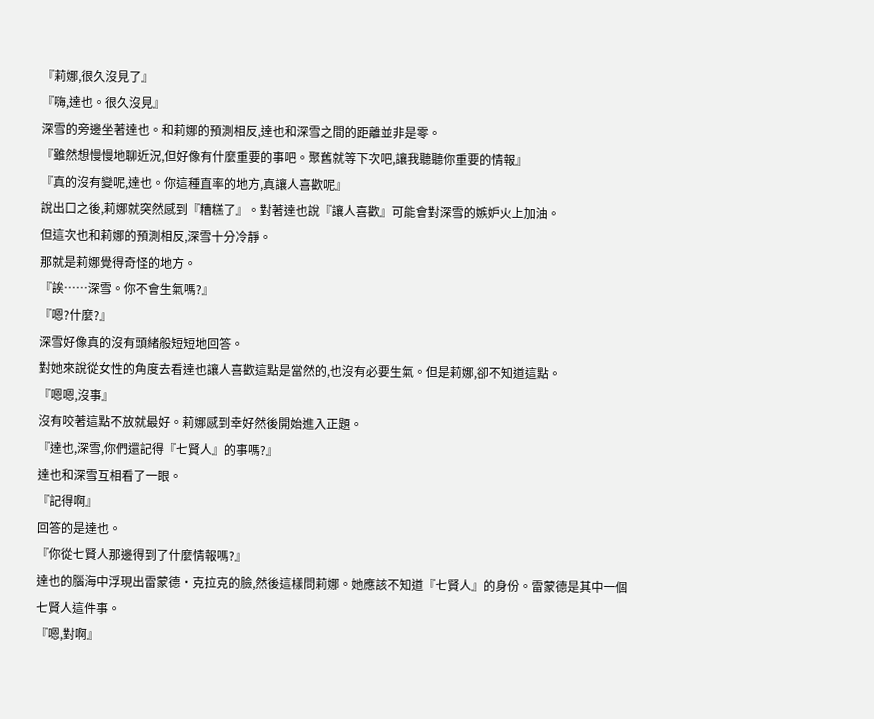『莉娜,很久沒見了』
『嗨,達也。很久沒見』
深雪的旁邊坐著達也。和莉娜的預測相反,達也和深雪之間的距離並非是零。
『雖然想慢慢地聊近況,但好像有什麼重要的事吧。聚舊就等下次吧,讓我聽聽你重要的情報』
『真的沒有變呢,達也。你這種直率的地方,真讓人喜歡呢』
說出口之後,莉娜就突然感到『糟糕了』。對著達也說『讓人喜歡』可能會對深雪的嫉妒火上加油。
但這次也和莉娜的預測相反,深雪十分冷靜。
那就是莉娜覺得奇怪的地方。
『誒……深雪。你不會生氣嗎?』
『嗯?什麼?』
深雪好像真的沒有頭緒般短短地回答。
對她來說從女性的角度去看達也讓人喜歡這點是當然的,也沒有必要生氣。但是莉娜,卻不知道這點。
『嗯嗯,沒事』
沒有咬著這點不放就最好。莉娜感到幸好然後開始進入正題。
『達也,深雪,你們還記得『七賢人』的事嗎?』
達也和深雪互相看了一眼。
『記得啊』
回答的是達也。
『你從七賢人那邊得到了什麼情報嗎?』
達也的腦海中浮現出雷蒙德·克拉克的臉,然後這樣問莉娜。她應該不知道『七賢人』的身份。雷蒙德是其中一個七賢人這件事。
『嗯,對啊』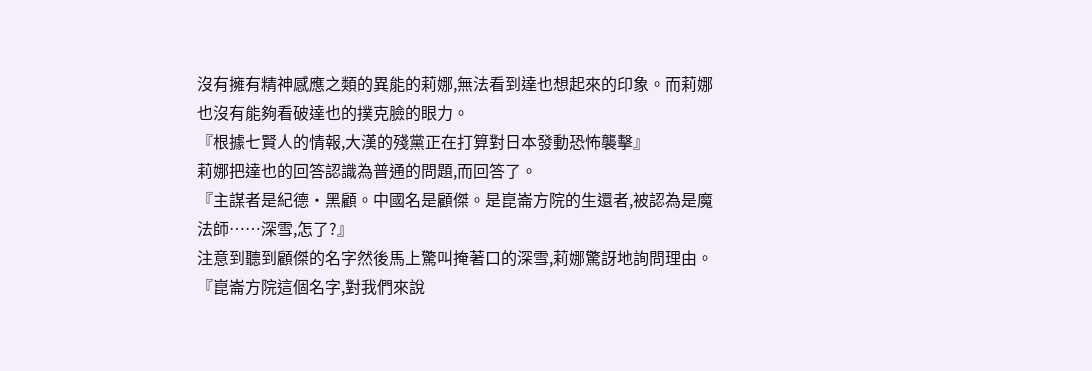沒有擁有精神感應之類的異能的莉娜,無法看到達也想起來的印象。而莉娜也沒有能夠看破達也的撲克臉的眼力。
『根據七賢人的情報,大漢的殘黨正在打算對日本發動恐怖襲擊』
莉娜把達也的回答認識為普通的問題,而回答了。
『主謀者是紀德·黑顧。中國名是顧傑。是崑崙方院的生還者,被認為是魔法師……深雪,怎了?』
注意到聽到顧傑的名字然後馬上驚叫掩著口的深雪,莉娜驚訝地詢問理由。
『崑崙方院這個名字,對我們來說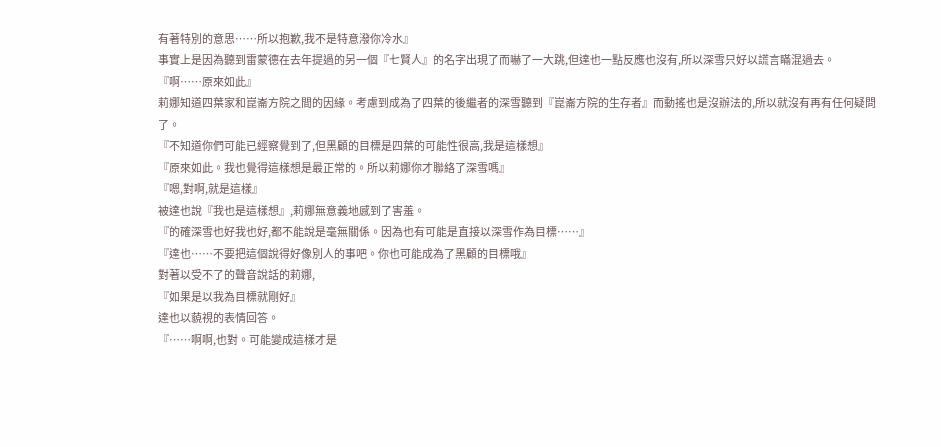有著特別的意思……所以抱歉,我不是特意潑你冷水』
事實上是因為聽到雷蒙德在去年提過的另一個『七賢人』的名字出現了而嚇了一大跳,但達也一點反應也沒有,所以深雪只好以謊言瞞混過去。
『啊……原來如此』
莉娜知道四葉家和崑崙方院之間的因緣。考慮到成為了四葉的後繼者的深雪聽到『崑崙方院的生存者』而動搖也是沒辦法的,所以就沒有再有任何疑問了。
『不知道你們可能已經察覺到了,但黑顧的目標是四葉的可能性很高,我是這樣想』
『原來如此。我也覺得這樣想是最正常的。所以莉娜你才聯絡了深雪嗎』
『嗯,對啊,就是這樣』
被達也說『我也是這樣想』,莉娜無意義地感到了害羞。
『的確深雪也好我也好,都不能說是毫無關係。因為也有可能是直接以深雪作為目標……』
『達也……不要把這個說得好像別人的事吧。你也可能成為了黑顧的目標哦』
對著以受不了的聲音說話的莉娜,
『如果是以我為目標就剛好』
達也以藐視的表情回答。
『……啊啊,也對。可能變成這樣才是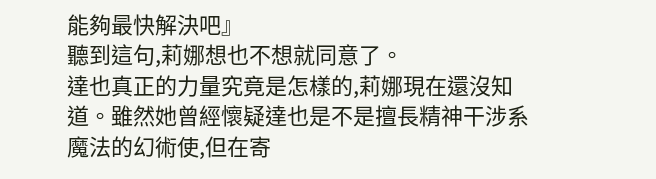能夠最快解決吧』
聽到這句,莉娜想也不想就同意了。
達也真正的力量究竟是怎樣的,莉娜現在還沒知道。雖然她曾經懷疑達也是不是擅長精神干涉系魔法的幻術使,但在寄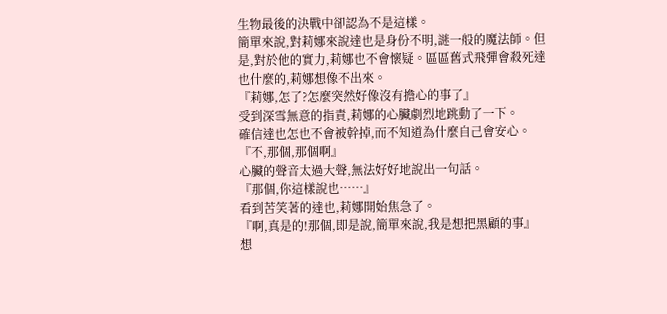生物最後的決戰中卻認為不是這樣。
簡單來說,對莉娜來說達也是身份不明,謎一般的魔法師。但是,對於他的實力,莉娜也不會懷疑。區區舊式飛彈會殺死達也什麼的,莉娜想像不出來。
『莉娜,怎了?怎麼突然好像沒有擔心的事了』
受到深雪無意的指責,莉娜的心臟劇烈地跳動了一下。
確信達也怎也不會被幹掉,而不知道為什麼自己會安心。
『不,那個,那個啊』
心臟的聲音太過大聲,無法好好地說出一句話。
『那個,你這樣說也……』
看到苦笑著的達也,莉娜開始焦急了。
『啊,真是的!那個,即是說,簡單來說,我是想把黑顧的事』
想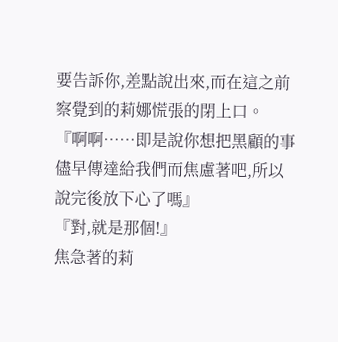要告訴你,差點說出來,而在這之前察覺到的莉娜慌張的閉上口。
『啊啊……即是說你想把黑顧的事儘早傳達給我們而焦慮著吧,所以說完後放下心了嗎』
『對,就是那個!』
焦急著的莉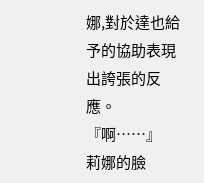娜,對於達也給予的協助表現出誇張的反應。
『啊……』
莉娜的臉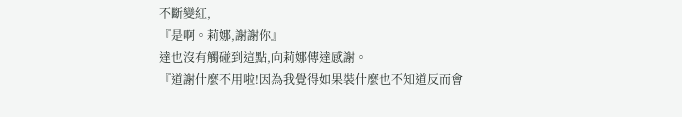不斷變紅,
『是啊。莉娜,謝謝你』
達也沒有觸碰到這點,向莉娜傳達感謝。
『道謝什麼不用啦!因為我覺得如果裝什麼也不知道反而會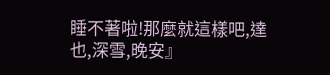睡不著啦!那麼就這樣吧,達也,深雪,晚安』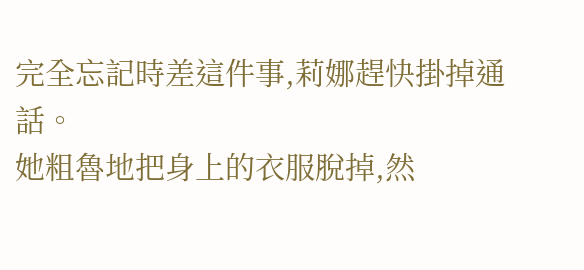完全忘記時差這件事,莉娜趕快掛掉通話。
她粗魯地把身上的衣服脫掉,然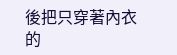後把只穿著內衣的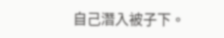自己潛入被子下。